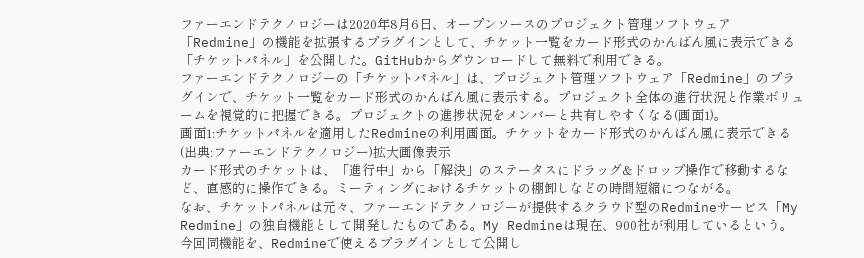ファーエンドテクノロジーは2020年8月6日、オープンソースのプロジェクト管理ソフトウェア「Redmine」の機能を拡張するプラグインとして、チケット一覧をカード形式のかんばん風に表示できる「チケットパネル」を公開した。GitHubからダウンロードして無料で利用できる。
ファーエンドテクノロジーの「チケットパネル」は、プロジェクト管理ソフトウェア「Redmine」のプラグインで、チケット一覧をカード形式のかんばん風に表示する。プロジェクト全体の進行状況と作業ボリュームを視覚的に把握できる。プロジェクトの進捗状況をメンバーと共有しやすくなる(画面1)。
画面1:チケットパネルを適用したRedmineの利用画面。チケットをカード形式のかんばん風に表示できる(出典:ファーエンドテクノロジー)拡大画像表示
カード形式のチケットは、「進行中」から「解決」のステータスにドラッグ&ドロップ操作で移動するなど、直感的に操作できる。ミーティングにおけるチケットの棚卸しなどの時間短縮につながる。
なお、チケットパネルは元々、ファーエンドテクノロジーが提供するクラウド型のRedmineサービス「My Redmine」の独自機能として開発したものである。My Redmineは現在、900社が利用しているという。今回同機能を、Redmineで使えるプラグインとして公開し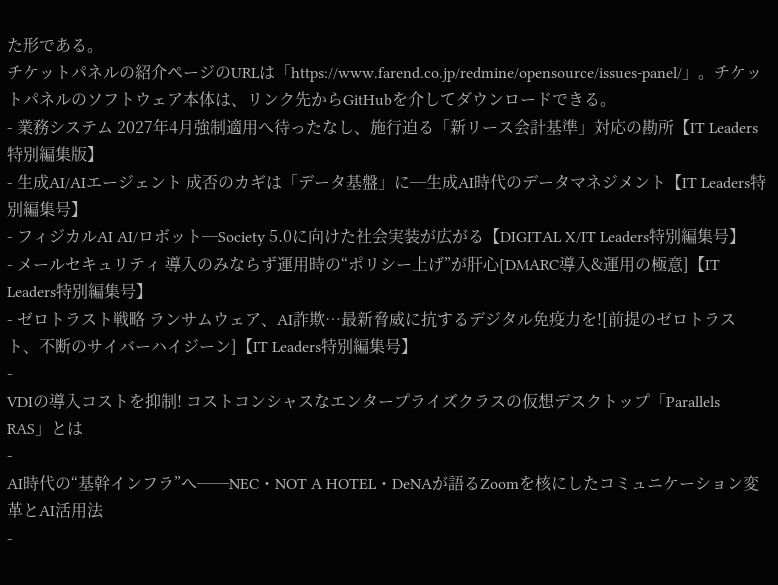た形である。
チケットパネルの紹介ページのURLは「https://www.farend.co.jp/redmine/opensource/issues-panel/」。チケットパネルのソフトウェア本体は、リンク先からGitHubを介してダウンロードできる。
- 業務システム 2027年4月強制適用へ待ったなし、施行迫る「新リース会計基準」対応の勘所【IT Leaders特別編集版】
- 生成AI/AIエージェント 成否のカギは「データ基盤」に─生成AI時代のデータマネジメント【IT Leaders特別編集号】
- フィジカルAI AI/ロボット─Society 5.0に向けた社会実装が広がる【DIGITAL X/IT Leaders特別編集号】
- メールセキュリティ 導入のみならず運用時の“ポリシー上げ”が肝心[DMARC導入&運用の極意]【IT Leaders特別編集号】
- ゼロトラスト戦略 ランサムウェア、AI詐欺…最新脅威に抗するデジタル免疫力を![前提のゼロトラスト、不断のサイバーハイジーン]【IT Leaders特別編集号】
-
VDIの導入コストを抑制! コストコンシャスなエンタープライズクラスの仮想デスクトップ「Parallels RAS」とは
-
AI時代の“基幹インフラ”へ──NEC・NOT A HOTEL・DeNAが語るZoomを核にしたコミュニケーション変革とAI活用法
-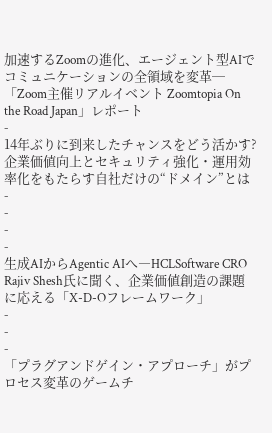加速するZoomの進化、エージェント型AIでコミュニケーションの全領域を変革─「Zoom主催リアルイベント Zoomtopia On the Road Japan」レポート
-
14年ぶりに到来したチャンスをどう活かす?企業価値向上とセキュリティ強化・運用効率化をもたらす自社だけの“ドメイン”とは
-
-
-
-
生成AIからAgentic AIへ―HCLSoftware CRO Rajiv Shesh氏に聞く、企業価値創造の課題に応える「X-D-Oフレームワーク」
-
-
-
「プラグアンドゲイン・アプローチ」がプロセス変革のゲームチ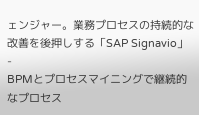ェンジャー。業務プロセスの持続的な改善を後押しする「SAP Signavio」
-
BPMとプロセスマイニングで継続的なプロセス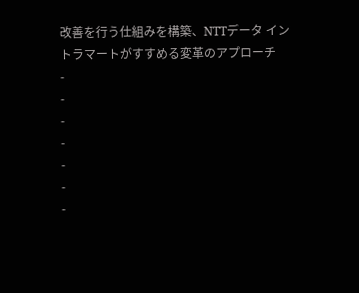改善を行う仕組みを構築、NTTデータ イントラマートがすすめる変革のアプローチ
-
-
-
-
-
-
-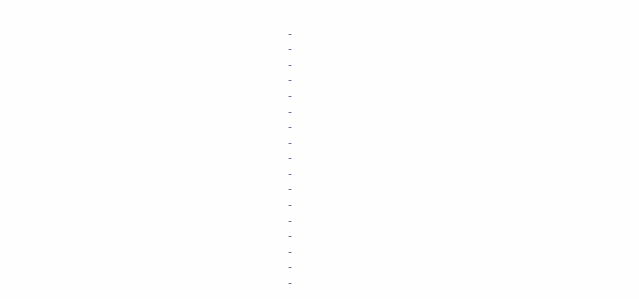-
-
-
-
-
-
-
-
-
-
-
-
-
-
-
-
-